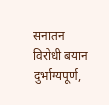सनातन विरोधी बयान दुर्भाग्यपूर्ण,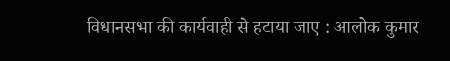विधानसभा की कार्यवाही से हटाया जाए : आलोक कुमार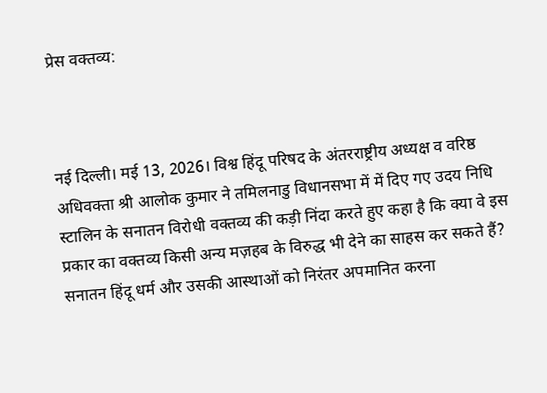प्रेस वक्तव्य:



नई दिल्ली। मई 13, 2026। विश्व हिंदू परिषद के अंतरराष्ट्रीय अध्यक्ष व वरिष्ठ अधिवक्ता श्री आलोक कुमार ने तमिलनाडु विधानसभा में में दिए गए उदय निधि स्टालिन के सनातन विरोधी वक्तव्य की कड़ी निंदा करते हुए कहा है कि क्या वे इस प्रकार का वक्तव्य किसी अन्य मज़हब के विरुद्ध भी देने का साहस कर सकते हैं? सनातन हिंदू धर्म और उसकी आस्थाओं को निरंतर अपमानित करना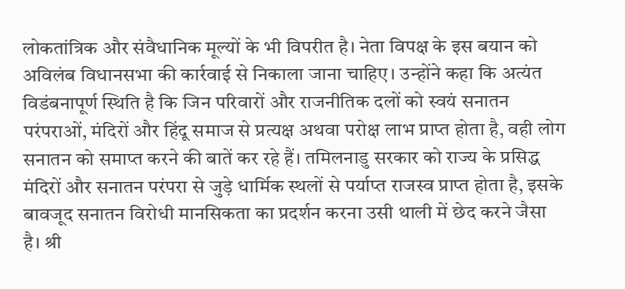लोकतांत्रिक और संवैधानिक मूल्यों के भी विपरीत है। नेता विपक्ष के इस बयान को अविलंब विधानसभा की कार्रवाई से निकाला जाना चाहिए। उन्होंने कहा कि अत्यंत विडंबनापूर्ण स्थिति है कि जिन परिवारों और राजनीतिक दलों को स्वयं सनातन परंपराओं, मंदिरों और हिंदू समाज से प्रत्यक्ष अथवा परोक्ष लाभ प्राप्त होता है, वही लोग सनातन को समाप्त करने की बातें कर रहे हैं। तमिलनाडु सरकार को राज्य के प्रसिद्ध मंदिरों और सनातन परंपरा से जुड़े धार्मिक स्थलों से पर्याप्त राजस्व प्राप्त होता है, इसके बावजूद सनातन विरोधी मानसिकता का प्रदर्शन करना उसी थाली में छेद करने जैसा है। श्री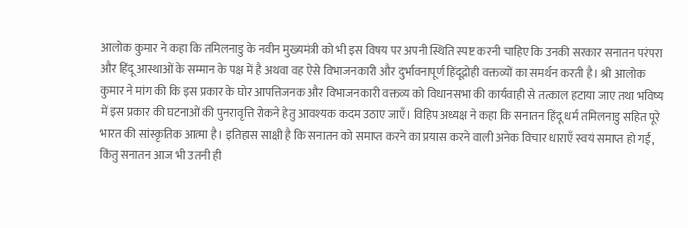आलोक कुमार ने कहा कि तमिलनाडु के नवीन मुख्यमंत्री को भी इस विषय पर अपनी स्थिति स्पष्ट करनी चाहिए कि उनकी सरकार सनातन परंपरा और हिंदू आस्थाओं के सम्मान के पक्ष में है अथवा वह ऐसे विभाजनकारी और दुर्भावनापूर्ण हिंदूद्रोही वक्तव्यों का समर्थन करती है। श्री आलोक कुमार ने मांग की कि इस प्रकार के घोर आपत्तिजनक और विभाजनकारी वक्तव्य को विधानसभा की कार्यवाही से तत्काल हटाया जाए तथा भविष्य में इस प्रकार की घटनाओं की पुनरावृत्ति रोकने हेतु आवश्यक कदम उठाए जाएँ। विहिप अध्यक्ष ने कहा कि सनातन हिंदू धर्म तमिलनाडु सहित पूरे भारत की सांस्कृतिक आत्मा है। इतिहास साक्षी है कि सनातन को समाप्त करने का प्रयास करने वाली अनेक विचार धाराएँ स्वयं समाप्त हो गईं, किंतु सनातन आज भी उतनी ही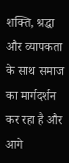शक्ति, श्रद्धा और व्यापकता के साथ समाज का मार्गदर्शन कर रहा है और आगे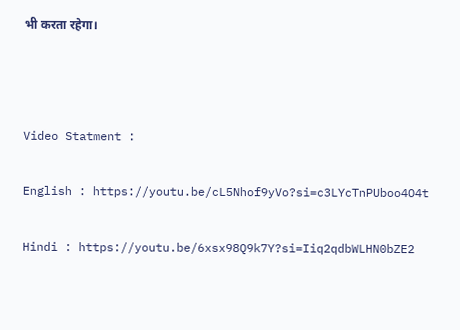भी करता रहेगा।



Video Statment :

English : https://youtu.be/cL5Nhof9yVo?si=c3LYcTnPUboo4O4t

Hindi : https://youtu.be/6xsx98Q9k7Y?si=Iiq2qdbWLHN0bZE2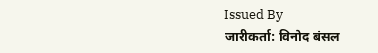Issued By
जारीकर्ता: विनोद बंसल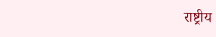राष्ट्रीय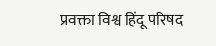प्रवक्ता विश्व हिंदू परिषद